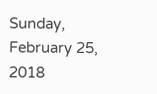Sunday, February 25, 2018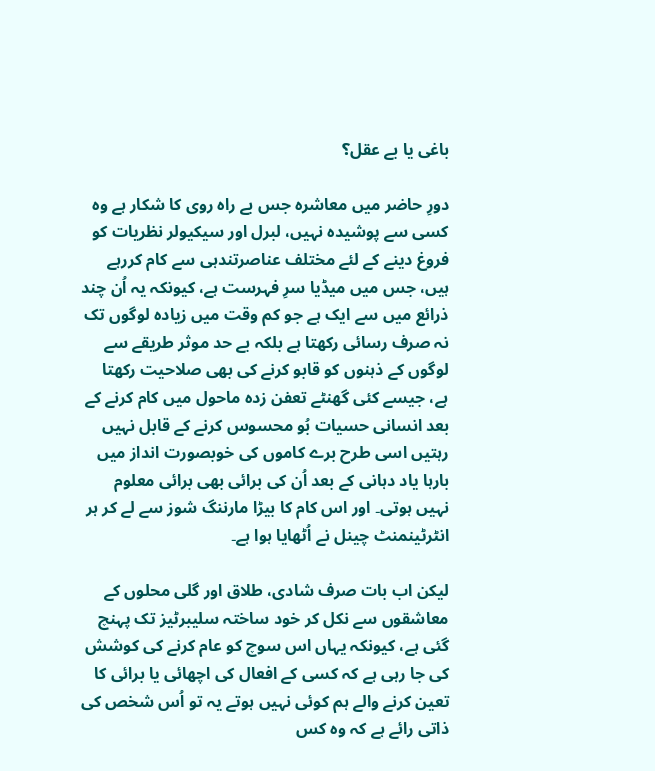باغی یا بے عقل؟

دورِ حاضر میں معاشرہ جس بے راہ روی کا شکار ہے وہ کسی سے پوشیدہ نہیں، لبرل اور سیکیولر نظریات کو فروغ دینے کے لئے مختلف عناصرتندہی سے کام کررہے ہیں، جس میں میڈیا سرِ فہرست ہے، کیونکہ یہ اُن چند ذرائع میں سے ایک ہے جو کم وقت میں زیادہ لوگوں تک نہ صرف رسائی رکھتا ہے بلکہ بے حد موثر طریقے سے لوگوں کے ذہنوں کو قابو کرنے کی بھی صلاحیت رکھتا ہے، جیسے کئی گھنٹے تعفن زدہ ماحول میں کام کرنے کے بعد انسانی حسیات بُو محسوس کرنے کے قابل نہیں رہتیں اسی طرح برے کاموں کی خوبصورت انداز میں بارہا یاد دہانی کے بعد اُن کی برائی بھی برائی معلوم نہیں ہوتی۔ اور اس کام کا بیڑا مارننگ شوز سے لے کر ہر انٹرٹینمنٹ چینل نے اُٹھایا ہوا ہے۔

لیکن اب بات صرف شادی، طلاق اور گلی محلوں کے معاشقوں سے نکل کر خود ساختہ سلیبرٹیز تک پہنچ گئی ہے، کیونکہ یہاں اس سوچ کو عام کرنے کی کوشش کی جا رہی ہے کہ کسی کے افعال کی اچھائی یا برائی کا تعین کرنے والے ہم کوئی نہیں ہوتے یہ تو اُس شخص کی ذاتی رائے ہے کہ وہ کس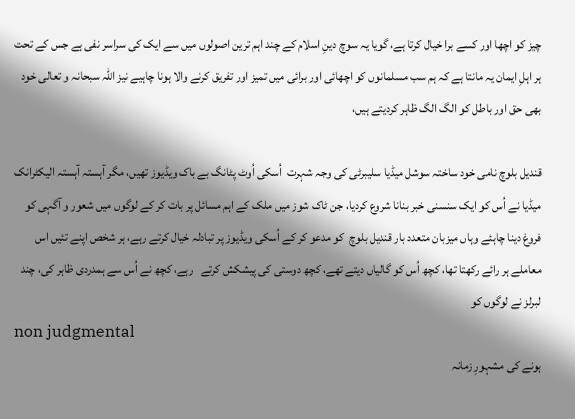چیز کو اچھا اور کسے برا خیال کرتا ہے، گویا یہ سوچ دینِ اسلام کے چند اہم ترین اصولوں میں سے ایک کی سراسر نفی ہے جس کے تحت ہر اہلِ ایمان یہ مانتا ہے کہ ہم سب مسلمانوں کو اچھائی اور برائی میں تمیز اور تفریق کرنے والا ہونا چاہیے نیز اللہ سبحانہ و تعالی خود بھی حق اور باطل کو الگ الگ ظاہر کردیتے ہیں،

قندیل بلوچ نامی خود ساختہ سوشل میڈیا سلیبرٹی کی وجہ شہرت  اُسکی اُوٹ پٹانگ بے باک ویڈیوز تھیں، مگر آہستہ آہستہ الیکٹرانک میڈیا نے اُس کو ایک سنسنی خبر بنانا شروع کردیا، جن ٹاک شوز میں ملک کے اہم مسائل پر بات کر کے لوگوں میں شعور و آگہی کو فروغ دینا چاہئے وہاں میزبان متعدد بار قندیل بلوچ  کو مدعو کر کے اُسکی ویڈیوز پر تبادلہ خیال کرتے رہے، ہر شخص اپنے تئیں اس معاملے ہر رائے رکھتا تھا، کچھ اُس کو گالیاں دیتے تھے، کچھ دوستی کی پیشکش کرتے   رہے، کچھ نے اُس سے ہمدردی ظاہر کی، چند لبرلز نے لوگوں کو
non judgmental
ہونے کی مشہورِ زمانہ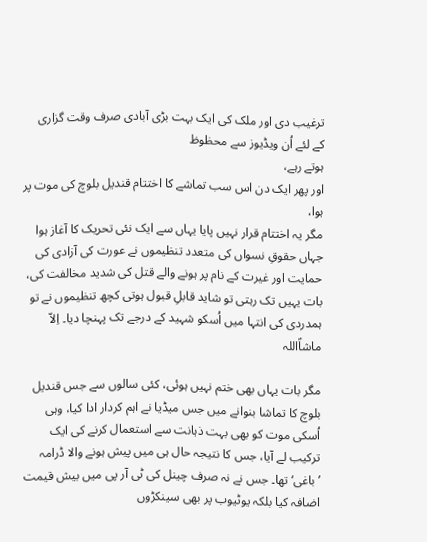ترغیب دی اور ملک کی ایک بہت بڑی آبادی صرف وقت گزاری کے لئے اُن ویڈیوز سے محظوظ
ہوتے رہے،
اور پھر ایک دن اس سب تماشے کا اختتام قندیل بلوچ کی موت پر ہوا،
مگر یہ اختتام قرار نہیں پایا یہاں سے ایک نئی تحریک کا آغاز ہوا جہاں حقوقِ نسواں کی متعدد تنظیموں نے عورت کی آزادی کی حمایت اور غیرت کے نام پر ہونے والے قتل کی شدید مخالفت کی، بات یہیں تک رہتی تو شاید قابلِ قبول ہوتی کچھ تنظیموں نے تو ہمدردی کی انتہا میں اُسکو شہید کے درجے تک پہنچا دیا۔ اِلاّ ماشاؑاللہ

مگر بات یہاں بھی ختم نہیں ہوئی، کئی سالوں سے جس قندیل بلوچ کا تماشا بنوانے میں جس میڈیا نے اہم کردار ادا کیا، وہی اُسکی موت کو بھی بہت ذہانت سے استعمال کرنے کی ایک ترکیب لے آیا، جس کا نتیجہ حال ہی میں پیش ہونے والا ڈرامہ ’باغی‘ تھا۔ جس نے نہ صرف چینل کی ٹی آر پی میں بیش قیمت اضافہ کیا بلکہ یوٹیوب پر بھی سینکڑوں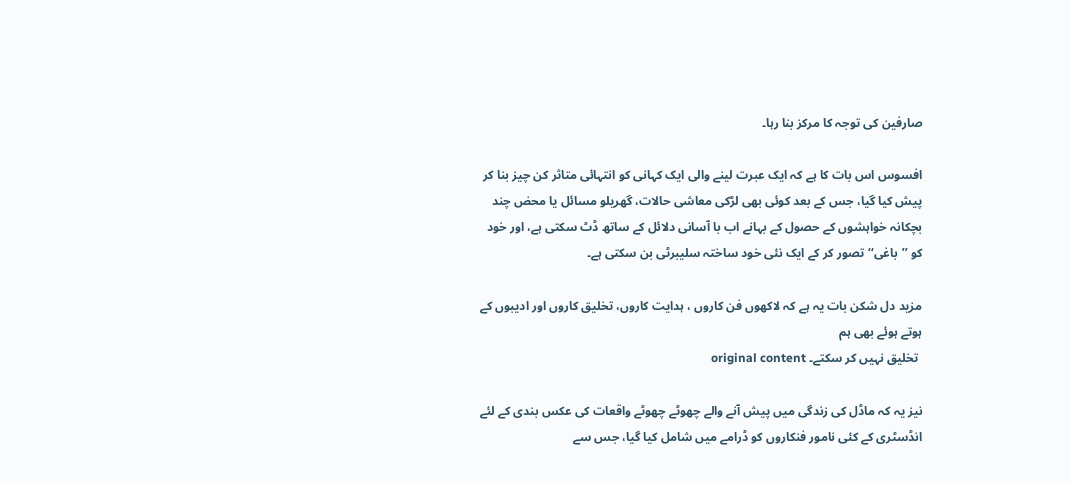صارفین کی توجہ کا مرکز بنا رہا۔

افسوس اس بات کا ہے کہ ایک عبرت لینے والی ایک کہانی کو انتہائی متاثر کن چیز بنا کر پیش کیا گیا، جس کے بعد کوئی بھی لڑکی معاشی حالات، گھریلو مسائل یا محض چند بچکانہ خواہشوں کے حصول کے بہانے اب با آسانی دلائل کے ساتھ ڈٹ سکتی ہے، اور خود کو ’’باغی‘‘ تصور کر کے ایک نئی خود ساختہ سلیبرٹی بن سکتی ہے۔

مزید دل شکن بات یہ ہے کہ لاکھوں فن کاروں ، ہدایت کاروں، تخلیق کاروں اور ادیبوں کے ہوتے ہوئے بھی ہم
 تخلیق نہیں کر سکتے۔ original content

نیز یہ کہ ماڈل کی زندگی میں پیش آنے والے چھوٹے چھوٹے واقعات کی عکس بندی کے لئے انڈسٹری کے کئی نامور فنکاروں کو ڈرامے میں شامل کیا گیا، جس سے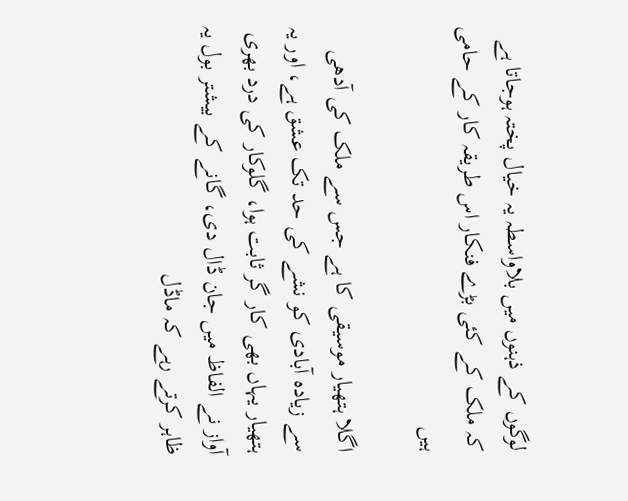لوگوں کے ذہنوں میں بلاواسطہ یہ خیال پختہ ہوجاتا ہے کہ ملک کے کئی بڑے فنکار اس طریقہ کار کے حامی ہیں

اگلا ہتھیار موسیقی کا ہے جس سے ملک کی آدھی سے زیادہ آبادی کو نشے کی حد تک عشق ہے، اور یہ ہتھیار یہاں بھی کار گر ثابت ہوا، گلوکار کی درد بھری آواز نے الفاظ میں جان ڈال دی، گانے کے بیشتر بول یہ ظاہر کرتے رہے کہ ماڈل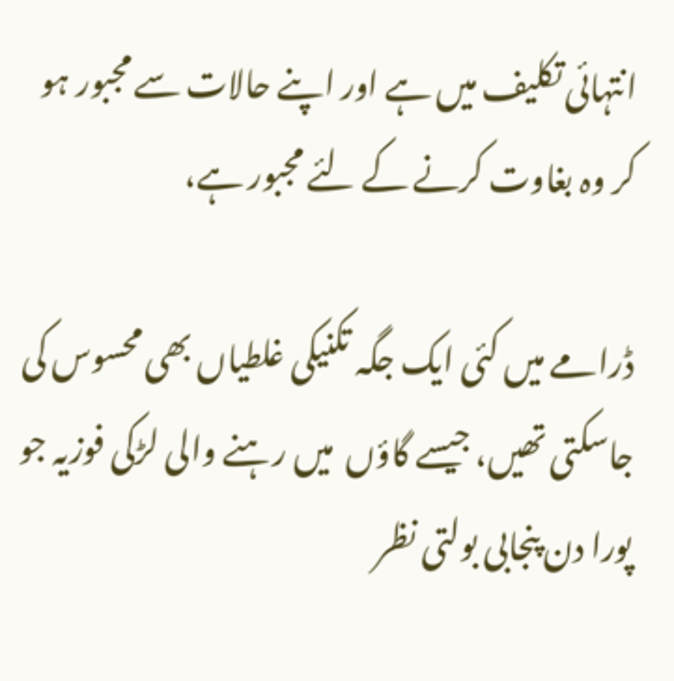انتہائی تکلیف میں ہے اور اپنے حالات سے مجبور ہو کر وہ بغاوت کرنے کے لئے مجبور ہے،

ڈرامے میں کئی ایک جگہ تکنیکی غلطیاں بھی محسوس کی جاسکتی تھیں، جیسے گاؤں  میں رہنے والی لڑکی فوزیہ جو پورا دن پنجابی بولتی نظر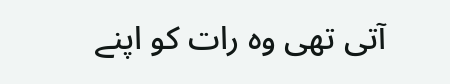آتی تھی وہ رات کو اپنے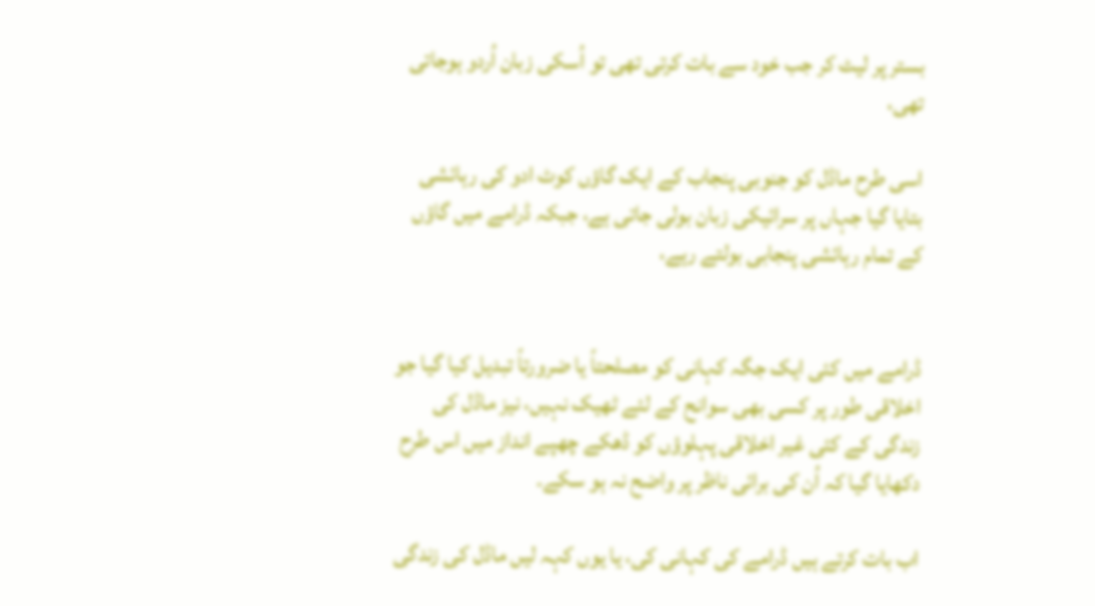بستر پر لیٹ کر جب خود سے بات کرتی تھی تو اُسکی زبان اُردو ہوجاتی تھی،

اسی طرح ماڈل کو جنوبی پنجاب کے ایک گاؤں کوٹ ادو کی رہائشی بتایا گیا جہاں پر سرائیکی زبان بولی جاتی ہے، جبکہ ڈرامے میں گاؤں کے تمام رہائشی پنجابی بولتے رہے،


ڈرامے میں کئی ایک جگہ کہانی کو مصلحتاً یا ضرورتاً تبدیل کیا گیا جو اخلاقی طور پر کسی بھی سوانح کے لئے ٹھیک نہیں، نیز ماڈل کی زندگی کے کئی غیر اخلاقی پہلوؤں کو ڈھکے چھپے انداز میں اس طرح دکھایا گیا کہ اُن کی برائی ناظر پر واضح نہ ہو سکے۔

اب بات کرتے ہیں ڈرامے کی کہانی کی، یا یوں کہہ لیں ماڈل کی زندگی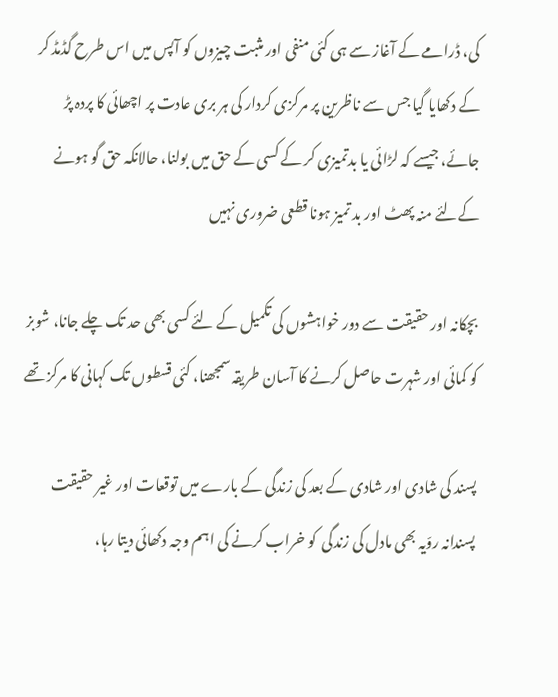کی، ڈرامے کے آغاز سے ہی کئی منفی اور مثبت چیزوں کو آپس میں اس طرح گڈمڈ کر کے دکھایا گیا جس سے ناظرین پر مرکزی کردار کی ہر بری عادت پر اچھائی کا پردہ پڑ جائے، جیسے کہ لڑائی یا بدتمیزی کر کے کسی کے حق میں بولنا، حالانکہ حق گو ہونے کےلئے منہ پھٹ اور بد تمیز ہونا قطعی ضروری نہیں

بچکانہ اور حقیقت سے دور خواہشوں کی تکمیل کے لئے کسی بھی حد تک چلے جانا، شوبز کو کمائی اور شہرت حاصل کرنے کا آسان طریقہ سمجھنا، کئی قسطوں تک کہانی کا مرکز تھے

پسند کی شادی اور شادی کے بعد کی زندگی کے بارے میں توقعات اور غیر حقیقت پسندانہ روّیہ بھی مادل کی زندگی  کو خراب کرنے کی اہم وجہ دکھائی دیتا رہا،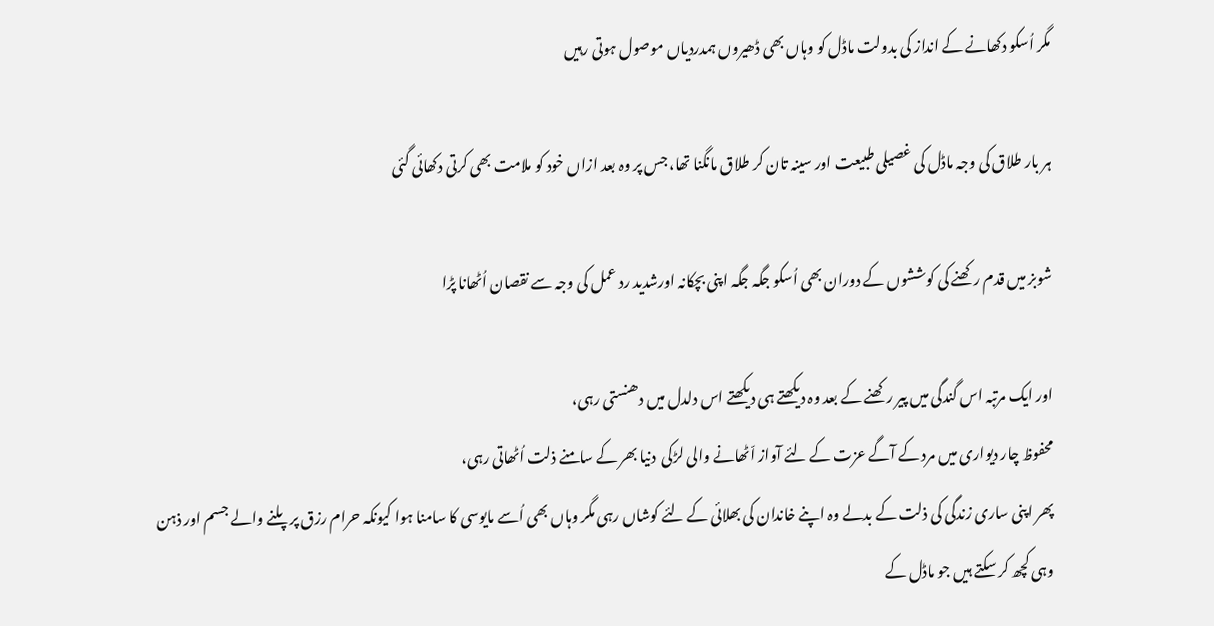مگر اُسکو دکھانے کے انداز کی بدولت ماڈل کو وہاں بھی ڈھیروں ہمدردیاں موصول ہوتی رہیں

ہر بار طلاق کی وجہ ماڈل کی غصیلی طبیعت اور سینہ تان کر طلاق مانگنا تھا، جس پر وہ بعد ازاں خود کو ملامت بھی کرتی دکھائی گئی

شوبز میں قدم رکھنے کی کوششوں کے دوران بھی اُسکو جگہ جگہ اپنی بچکانہ اورشدید رد عمل کی وجہ سے نقصان اُٹھانا پڑا

اور ایک مرتبہ اس گندگی میں پیر رکھنے کے بعد وہ دیکھتے ہی دیکھتے اس دلدل میں دھنستی رہی،
محفوظ چار دیواری میں مرد کے آگے عزت کے لئے آواز اّٹھانے والی لڑکی  دنیا بھر کے سامنے ذلت اُٹھاتی رہی،
پھر اپنی ساری زندگی کی ذلت کے بدلے وہ اپنے خاندان کی بھلائی کے لئے کوشاں رہی مگر وہاں بھی اُسے مایوسی کا سامنا ہوا کیونکہ حرام رزق پر پلنے والے جسم اور ذہن وہی کچھ کر سکتے ہیں جو ماڈل کے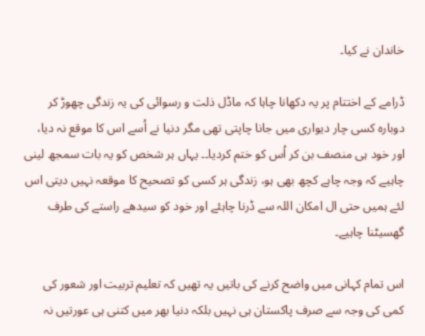خاندان نے کیا۔

ڈرامے کے اختتام پر یہ دکھانا چاہا کہ ماڈل ذلت و رسوائی کی یہ زندگی چھوڑ کر دوبارہ کسی چار دیواری میں جانا چاپتی تھی مگر دنیا نے اُسے اس کا موقع نہ دیا، اور خود ہی منصف بن کر اُس کو ختم کردیا۔۔ یہاں ہر شخص کو یہ بات سمجھ لینی چاہیے کہ وجہ چاہے کچھ بھی ہو، زندگی ہر کسی کو تصحیح کا موقعہ نہیں دیتی اس لئے ہمیں حتی ال امکان اللہ سے ڈرنا چاہئے اور خود کو سیدھے راستے کی طرف گھسیٹنا چاہیے۔

اس تمام کہانی میں واضح کرنے کی باتیں یہ تھیں کہ تعلیم تربیت اور شعور کی کمی کی وجہ سے صرف پاکستان ہی نہیں بلکہ دنیا بھر میں کتنی ہی عورتیں نہ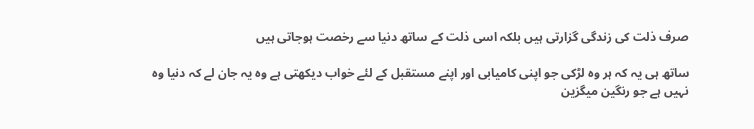صرف ذلت کی زندگی گزارتی ہیں بلکہ اسی ذلت کے ساتھ دنیا سے رخصت ہوجاتی ہیں

ساتھ ہی یہ کہ ہر وہ لڑکی جو اپنی کامیابی اور اپنے مستقبل کے لئے خواب دیکھتی ہے وہ یہ جان لے کہ دنیا وہ نہیں ہے جو رنگین میگزین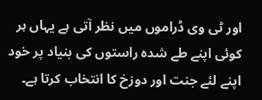اور ٹی وی ڈراموں میں نظر آتی ہے یہاں ہر کوئی اپنے طے شدہ راستوں کی بنیاد پر خود اپنے لئے جنت اور دوزخ کا انتخاب کرتا ہے۔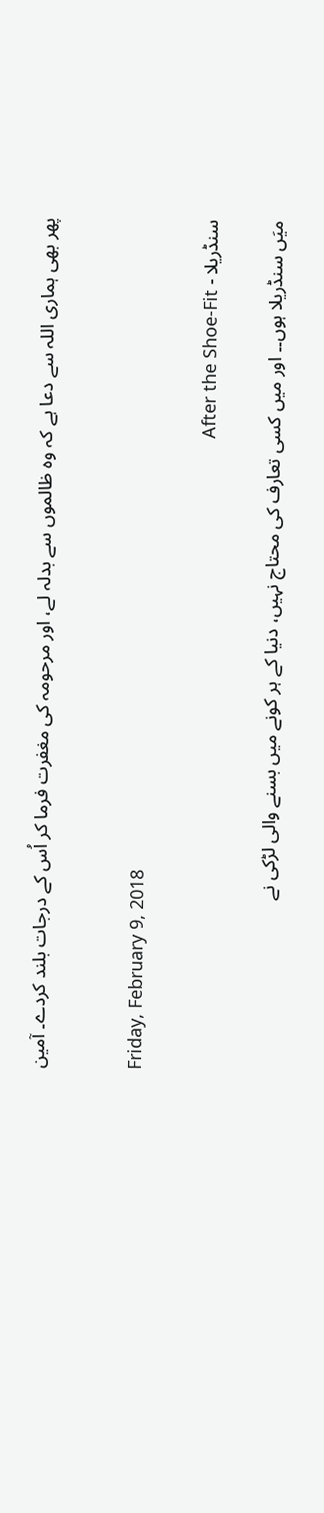پھر بھی ہماری اللہ سے دعا ہے کہ وہ ظالموں سے بدلہ لے، اور مرحومہ کی مغفرت فرما کر اُس کے درجات بلند کردے۔ آمین


Friday, February 9, 2018

سنڈریلا - After the Shoe-Fit

میَں سنڈریلا ہوں۔۔ اور میں کسی تعارف کی محتاج نہیں، دنیا کے ہر کونے میں بسنے والی لڑکی نے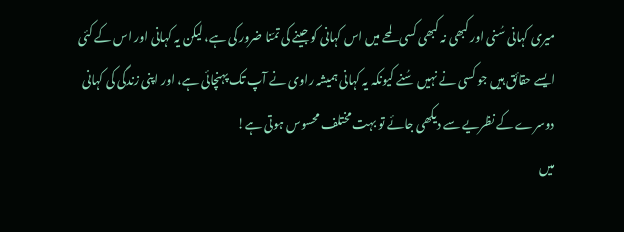میری کہانی سُنی اور کبھی نہ کبھی کسی لمحے میں اس کہانی کو جینے کی تمّنا ضرور کی ہے، لیکن یہ کہانی اور اس کے کئی ایسے حقائق ہیں جو کسی نے نہیں سُنے کیونکہ یہ کہانی ہمیشہ راوی نے آپ تک پہنچائی ہے، اور اپنی زندگی کی کہانی دوسرے کے نظریے سے دیکھی جائے تو بہت مختلف محسوس ہوتی ہے!
میں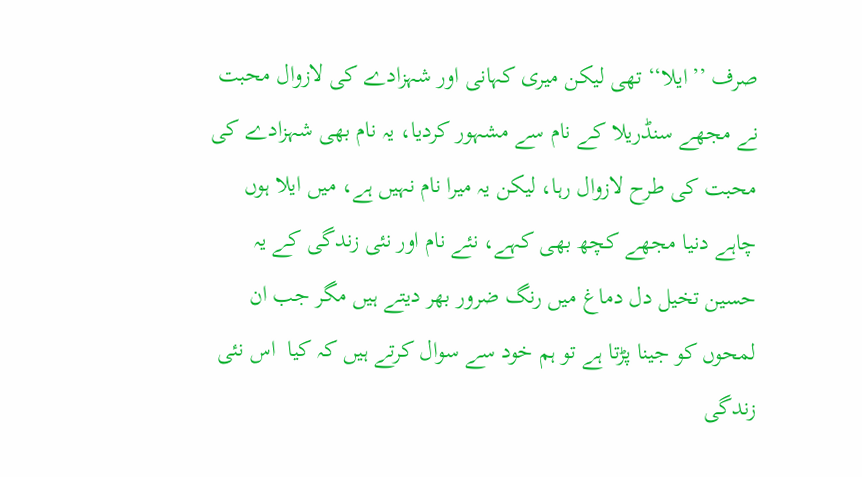صرف ’’ایلا‘‘ تھی لیکن میری کہانی اور شہزادے کی لازوال محبت نے مجھے سنڈریلا کے نام سے مشہور کردیا، یہ نام بھی شہزادے کی محبت کی طرح لازوال رہا، لیکن یہ میرا نام نہیں ہے، میں ایلا ہوں چاہے دنیا مجھے کچھ بھی کہے، نئے نام اور نئی زندگی کے یہ حسین تخیل دل دماغ میں رنگ ضرور بھر دیتے ہیں مگر جب ان لمحوں کو جینا پڑتا ہے تو ہم خود سے سوال کرتے ہیں کہ کیا  اس نئی زندگی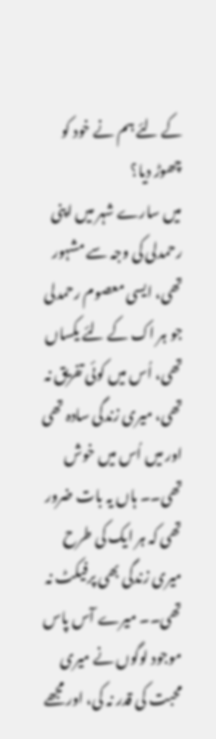کے لئے ہم نے خود کو چھوڑ دیا؟
میں سارے شہر میں اپنی رحمدلی کی وجہ سے مشہور تھی، ایسی معصوم رحمدلی جو ہر اک کے لئے یکساں تھی، اُس میں کوئی تفریق نہ تھی، میری زندگی سادہ تھی اور میں اُس میں خوش تھی۔۔ ہاں یہ بات ضرور تھی کہ ہر ایک کی طرح میری زندگی بھی پرفیکٹ نہ تھی۔۔ میرے آس پاس موجود لوگوں نے میری محبت کی قدر نہ کی، اور مجھے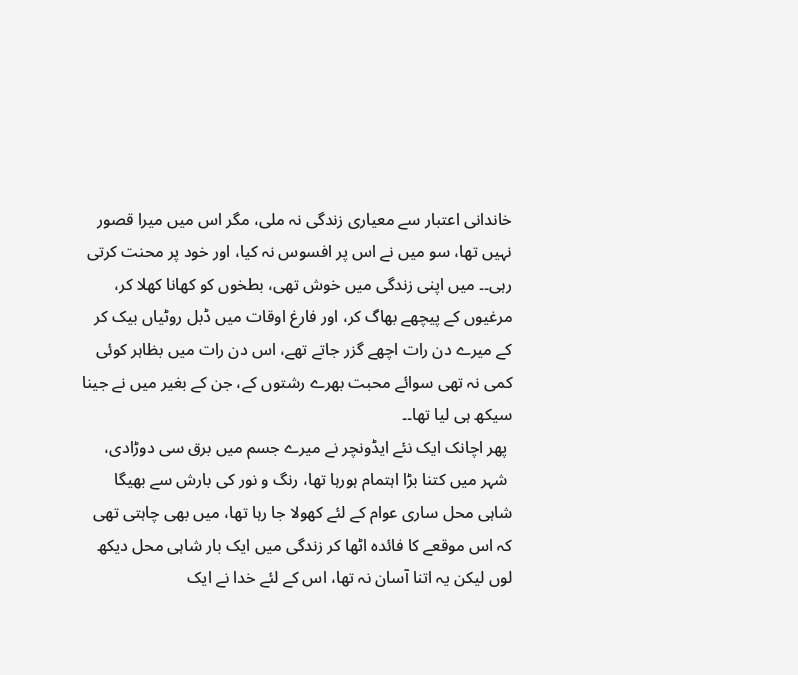خاندانی اعتبار سے معیاری زندگی نہ ملی، مگر اس میں میرا قصور نہیں تھا، سو میں نے اس پر افسوس نہ کیا، اور خود پر محنت کرتی رہی۔۔ میں اپنی زندگی میں خوش تھی، بطخوں کو کھانا کھلا کر، مرغیوں کے پیچھے بھاگ کر، اور فارغ اوقات میں ڈبل روٹیاں بیک کر کے میرے دن رات اچھے گزر جاتے تھے، اس دن رات میں بظاہر کوئی کمی نہ تھی سوائے محبت بھرے رشتوں کے، جن کے بغیر میں نے جینا سیکھ ہی لیا تھا۔۔
 پھر اچانک ایک نئے ایڈونچر نے میرے جسم میں برق سی دوڑادی،
 شہر میں کتنا بڑا اہتمام ہورہا تھا، رنگ و نور کی بارش سے بھیگا شاہی محل ساری عوام کے لئے کھولا جا رہا تھا، میں بھی چاہتی تھی کہ اس موقعے کا فائدہ اٹھا کر زندگی میں ایک بار شاہی محل دیکھ لوں لیکن یہ اتنا آسان نہ تھا، اس کے لئے خدا نے ایک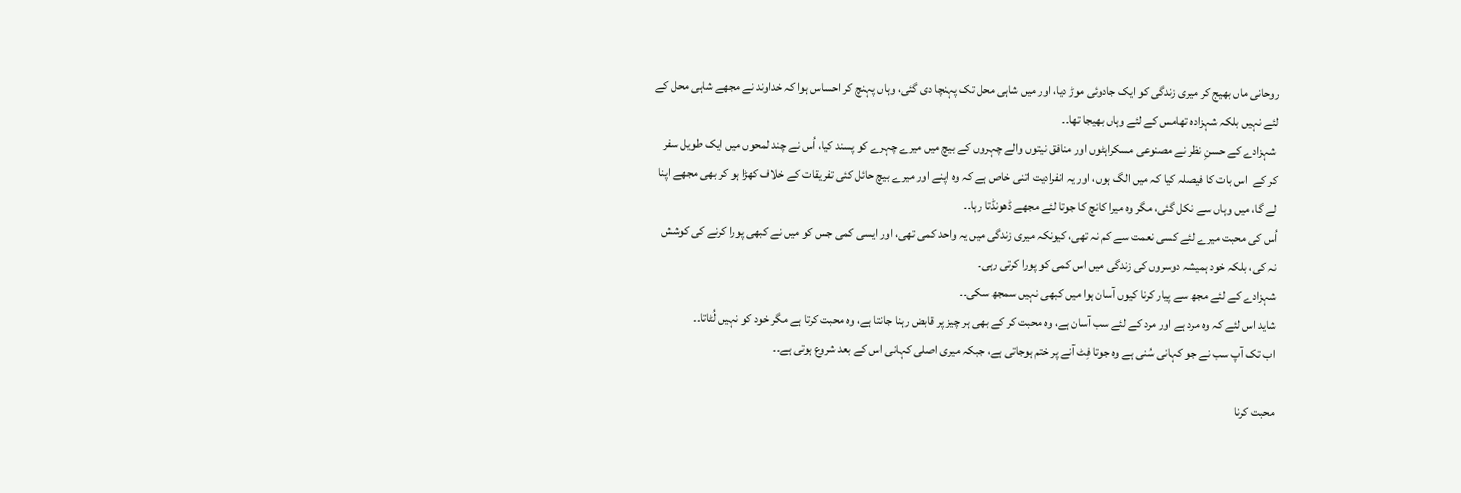روحانی ماں بھیج کر میری زندگی کو ایک جادوئی موڑ دیا، اور میں شاہی محل تک پہنچا دی گئی، وہاں پہنچ کر احساس ہوا کہ خداوند نے مجھے شاہی محل کے لئے نہیں بلکہ شہزادہ تھامس کے لئے وہاں بھیجا تھا۔۔
 شہزادے کے حسنِ نظر نے مصنوعی مسکراہٹوں اور منافق نیتوں والے چہروں کے بیچ میں میرے چہرے کو پسند کیا، اُس نے چند لمحوں میں ایک طویل سفر کر کے  اس بات کا فیصلہ کیا کہ میں الگ ہوں، اور یہ انفرادیت اتنی خاص ہے کہ وہ اپنے اور میرے بیچ حائل کئی تفریقات کے خلاف کھڑا ہو کر بھی مجھے اپنا لے گا، میں وہاں سے نکل گئی، مگر وہ میرا کانچ کا جوتا لئے مجھے ڈھونڈتا رہا۔۔
اُس کی محبت میرے لئے کسی نعمت سے کم نہ تھی، کیونکہ میری زندگی میں یہ واحد کمی تھی، اور ایسی کمی جس کو میں نے کبھی پورا کرنے کی کوشش نہ کی، بلکہ خود ہمیشہ دوسروں کی زندگی میں اس کمی کو پورا کرتی رہی۔
شہزادے کے لئے مجھ سے پیار کرنا کیوں آسان ہوا میں کبھی نہیں سمجھ سکی۔۔
شاید اس لئے کہ وہ مرد ہے اور مرد کے لئے سب آسان ہے، وہ محبت کر کے بھی ہر چیز پر قابض رہنا جانتا ہے، وہ محبت کرتا ہے مگر خود کو نہیں لُٹاتا۔۔
اب تک آپ سب نے جو کہانی سُنی ہے وہ جوتا فِٹ آنے پر ختم ہوجاتی ہے، جبکہ میری اصلی کہانی اس کے بعد شروع ہوتی ہے۔۔

محبت کرنا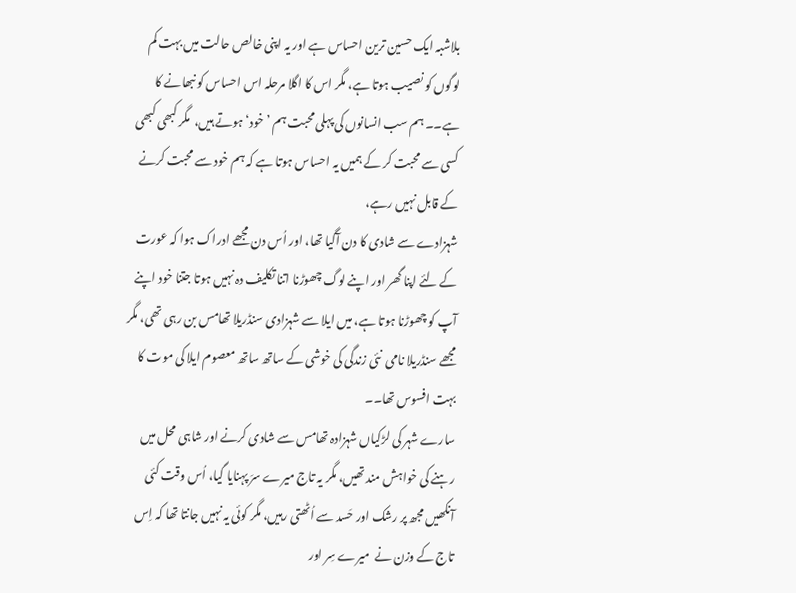بلاشبہ ایک حسین ترین احساس ہے اور یہ اپنی خالص حالت میں بہت کم لوگوں کو نصیب ہوتا ہے، مگر اس کا اگلا مرحلہ اس احساس کو نبھانے کا ہے۔۔ ہم سب انسانوں کی پہلی محبت ہم ’خود‘ ہوتے ہیں،  مگر کبھی کبھی کسی سے محبت کر کے ہمیں یہ احساس ہوتا ہے کہ ہم خود سے محبت کرنے کے قابل نہیں رہے،
شہزادے سے شادی کا دن آگیا تھا، اور اُس دن مجھے ادراک ہوا کہ عورت کے لئے اپنا گھر اور اپنے لوگ چھوڑنا اتنا تکلیف دہ نہیں ہوتا جتنا خود اپنے آپ کو چھوڑنا ہوتا ہے، میں ایلا سے شہزادی سنڈریلا تھامس بن رہی تھی، مگر مجھے سنڈریلا نامی  نئی زندگی کی خوشی کے ساتھ ساتھ معصوم ایلا کی موت کا بہت افسوس تھا۔۔
سارے شہر کی لڑکیاں شہزادہ تھامس سے شادی کرنے اور شاہی محل میں رہنے کی خواہش مند تھیں، مگر یہ تاج میرے سرَ پہنایا گیا، اُس وقت کئی آنکھیں مجھ پر رشک اور حَسد سے اُٹھتی رہیں، مگر کوئی یہ نہیں جانتا تھا کہ اِس تاج کے وزن نے  میرے سِر اور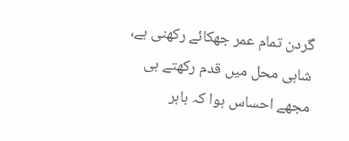گردن تمام عمر جھکائے رکھنی ہے، شاہی محل میں قدم رکھتے ہی مجھے احساس ہوا کہ باہر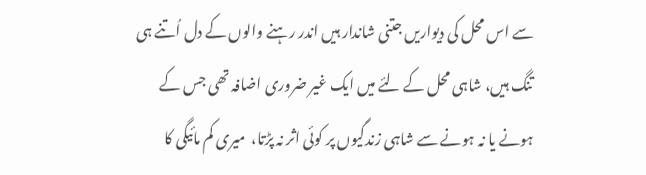سے اس محل کی دیواریں جتنی شاندار ہیں اندر رہنے والوں کے دل اُتنے ہی تنگ ہیں، شاہی محل کے لئے میں ایک غیر ضروری اضافہ تھی جس کے ہونے یا نہ ہونے سے شاہی زندگیوں پر کوئی اثر نہ پڑتا،  میری کم مائیگی کا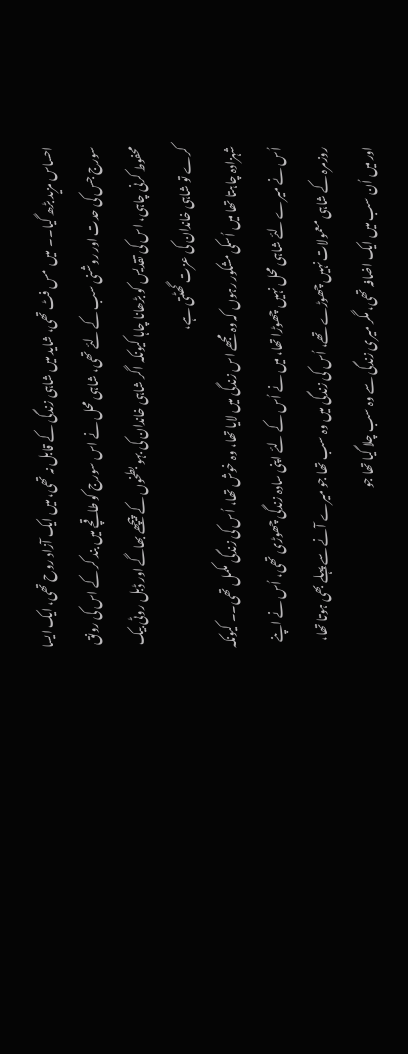احساس مزید بڑھ گیا۔۔  میں  مس فٹ تھی، شاید میں شاہی زندگی کے قابل نہ تھی، میں ایک آزاد روح تھی، ایک ایسا سورج جس کی حدت اور روشنی سب کے لئے تھی، شاہی محل نے اس سورج کو طاقچے میں بند کر کے اس کی رونق محفوط کرنی چاہی، اس کی تقدیس کو بڑھانا چاہا کیونکہ اگر شاہی خاندان کی بہو بطخوں کے پیچھے بھاگے اور ڈبل روٹی بیک کرے تو شاہی خاندان کی عزت گھٹتی ہے،
شہزادہ چاہتا تھا میں اُسکی مشکور رہوں کہ وہ مجھے اس زندگی میں لایا تھا، وہ خوش تھا، اُس کی زندگی مکمل تھی۔۔ کیونکہ اُس نے میرے لئے شاہی محل نہیں چھوڑا تھا، میں نے اُس کے لئے اپنی سادہ زندگی چھوڑی تھی، اُس نے اپنے روزمرہ کے شاہی معمولات نہیں چھوڑے تھے، اُس کی زندگی میں وہ سب تھا جو میرے آنے سے پہلے بھی ہوتا تھا، اور میں اُن سب میں ایک اضافہ تھی، مگر میری زندگی سے وہ سب چلا گیا تھا جو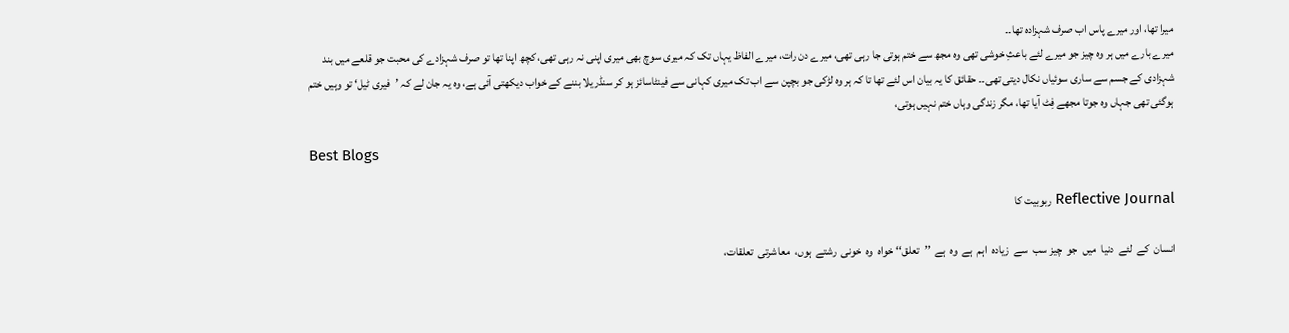میرا تھا، اور میرے پاس اب صرف شہزادہ تھا۔۔
میرے بارے میں ہر وہ چیز جو میرے لئے باعثِ خوشی تھی وہ مجھ سے ختم ہوتی جا رہی تھی، میرے دن رات، میرے الفاظ یہاں تک کہ میری سوچ بھی میری اپنی نہ رہی تھی، کچھ اپنا تھا تو صرف شہزادے کی محبت جو قلعے میں بند شہزادی کے جسم سے ساری سوئیاں نکال دیتی تھی۔۔ حقائق کا یہ بیان اس لئے تھا تا کہ ہر وہ لڑکی جو بچپن سے اب تک میری کہانی سے فینٹاسائز ہو کر سنڈریلا بننے کے خواب دیکھتی آئی ہے، وہ یہ جان لے کہ ’فیری ٹیل‘ تو وہیں ختم ہوگئی تھی جہاں وہ جوتا مجھے فِٹ آیا تھا، مگر زندگی وہاں ختم نہیں ہوتی،

Best Blogs

Reflective Journal ربوبیت کا

انسان  کے  لئے  دنیا  میں  جو  چیز سب  سے  زیادہ  اہم  ہے  وہ  ہے  ’’تعلق‘‘ خواہ  وہ  خونی  رشتے  ہوں،  معاشرتی  تعلقات،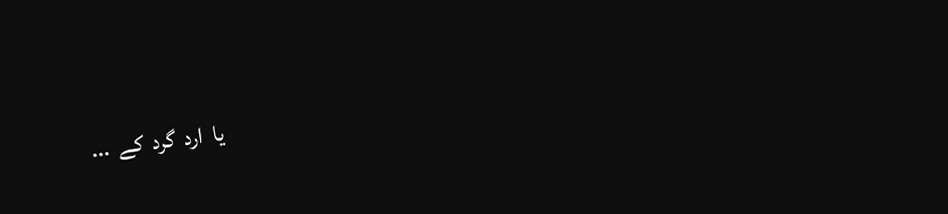یا  ارد  گرد  کے  ...